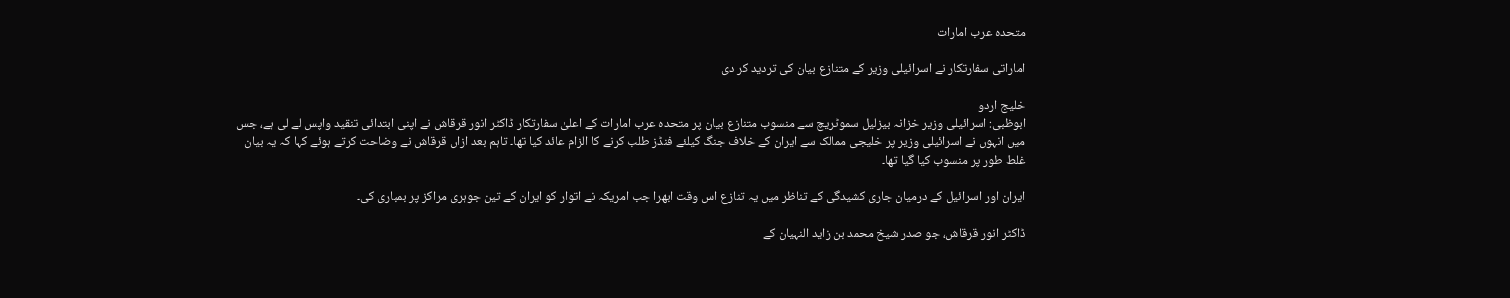متحدہ عرب امارات

اماراتی سفارتکار نے اسرائیلی وزیر کے متنازع بیان کی تردید کر دی

خلیج اردو
ابوظبی: اسرائیلی وزیر خزانہ بیزلیل سموٹریچ سے منسوب متنازع بیان پر متحدہ عرب امارات کے اعلیٰ سفارتکار ڈاکٹر انور قرقاش نے اپنی ابتدائی تنقید واپس لے لی ہے، جس میں انہوں نے اسرائیلی وزیر پر خلیجی ممالک سے ایران کے خلاف جنگ کیلئے فنڈز طلب کرنے کا الزام عائد کیا تھا۔ تاہم بعد ازاں قرقاش نے وضاحت کرتے ہوئے کہا کہ یہ بیان غلط طور پر منسوب کیا گیا تھا۔

ایران اور اسرائیل کے درمیان جاری کشیدگی کے تناظر میں یہ تنازع اس وقت ابھرا جب امریکہ نے اتوار کو ایران کے تین جوہری مراکز پر بمباری کی۔

ڈاکٹر انور قرقاش، جو صدر شیخ محمد بن زاید النہیان کے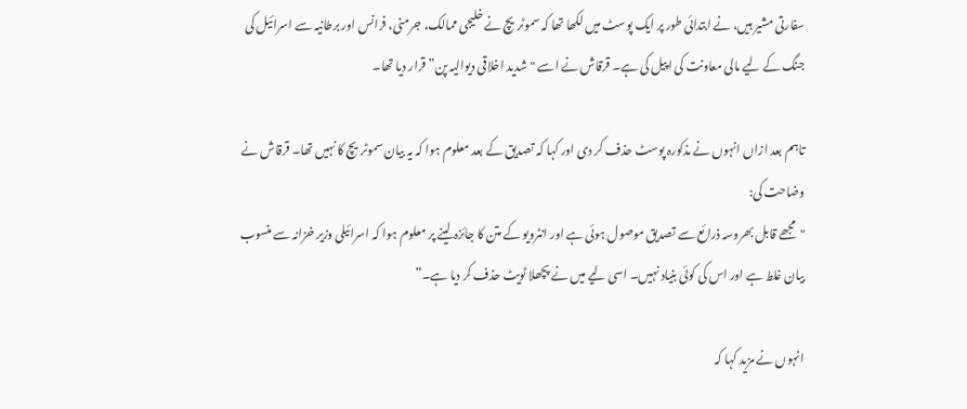سفارتی مشیر ہیں، نے ابتدائی طور پر ایک پوسٹ میں لکھا تھا کہ سموٹریچ نے خلیجی ممالک، جرمنی، فرانس اور برطانیہ سے اسرائیل کی جنگ کے لیے مالی معاونت کی اپیل کی ہے۔ قرقاش نے اسے "شدید اخلاقی دیوالیہ پن” قرار دیا تھا۔

تاہم بعد ازاں انہوں نے مذکورہ پوسٹ حذف کر دی اور کہا کہ تصدیق کے بعد معلوم ہوا کہ یہ بیان سموٹریچ کا نہیں تھا۔ قرقاش نے وضاحت کی:
"مجھے قابل بھروسہ ذرائع سے تصدیق موصول ہوئی ہے اور انٹرویو کے متن کا جائزہ لینے پر معلوم ہوا کہ اسرائیلی وزیر خزانہ سے منسوب بیان غلط ہے اور اس کی کوئی بنیاد نہیں۔ اسی لیے میں نے پچھلا ٹویٹ حذف کر دیا ہے۔”

انہوں نے مزید کہا کہ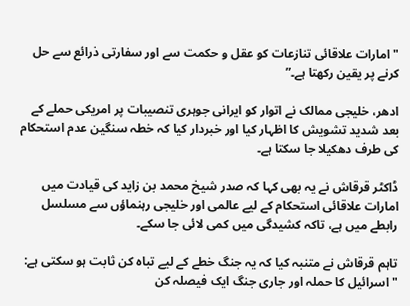"امارات علاقائی تنازعات کو عقل و حکمت سے اور سفارتی ذرائع سے حل کرنے پر یقین رکھتا ہے۔”

ادھر، خلیجی ممالک نے اتوار کو ایرانی جوہری تنصیبات پر امریکی حملے کے بعد شدید تشویش کا اظہار کیا اور خبردار کیا کہ خطہ سنگین عدم استحکام کی طرف دھکیلا جا سکتا ہے۔

ڈاکٹر قرقاش نے یہ بھی کہا کہ صدر شیخ محمد بن زاید کی قیادت میں امارات علاقائی استحکام کے لیے عالمی اور خلیجی رہنماؤں سے مسلسل رابطے میں ہے، تاکہ کشیدگی میں کمی لائی جا سکے۔

تاہم قرقاش نے متنبہ کیا کہ یہ جنگ خطے کے لیے تباہ کن ثابت ہو سکتی ہے:
"اسرائیل کا حملہ اور جاری جنگ ایک فیصلہ کن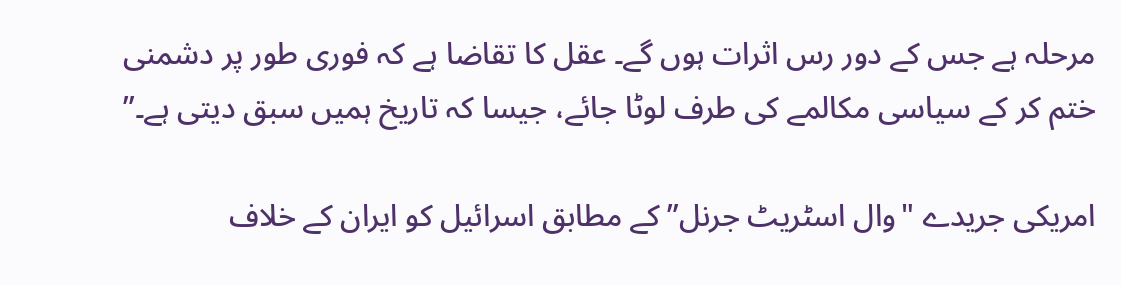مرحلہ ہے جس کے دور رس اثرات ہوں گے۔ عقل کا تقاضا ہے کہ فوری طور پر دشمنی ختم کر کے سیاسی مکالمے کی طرف لوٹا جائے، جیسا کہ تاریخ ہمیں سبق دیتی ہے۔”

امریکی جریدے "وال اسٹریٹ جرنل” کے مطابق اسرائیل کو ایران کے خلاف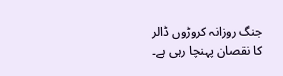جنگ روزانہ کروڑوں ڈالر کا نقصان پہنچا رہی ہے۔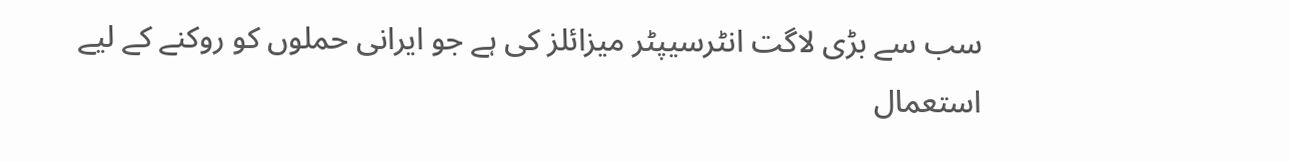سب سے بڑی لاگت انٹرسیپٹر میزائلز کی ہے جو ایرانی حملوں کو روکنے کے لیے استعمال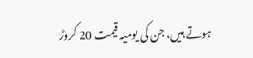ہوتے ہیں، جن کی یومیہ قیمت 20 کروڑ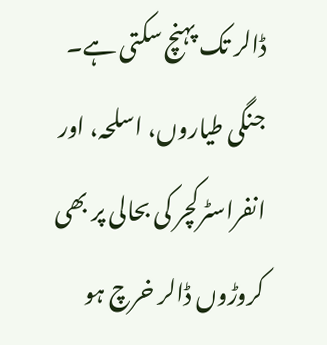ڈالر تک پہنچ سکتی ہے۔ جنگی طیاروں، اسلحہ، اور انفراسٹرکچر کی بحالی پر بھی کروڑوں ڈالر خرچ ہو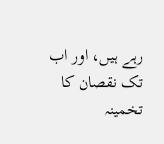رہے ہیں، اور اب تک نقصان کا تخمینہ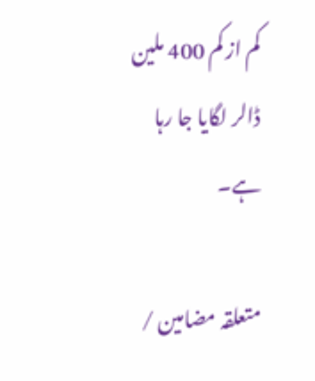کم از کم 400 ملین ڈالر لگایا جا رہا ہے۔

متعلقہ مضامین /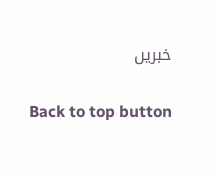خبریں

Back to top button